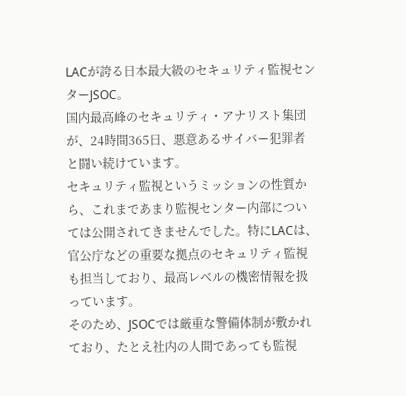LACが誇る日本最大級のセキュリティ監視センターJSOC。
国内最高峰のセキュリティ・アナリスト集団が、24時間365日、悪意あるサイバー犯罪者と闘い続けています。
セキュリティ監視というミッションの性質から、これまであまり監視センター内部については公開されてきませんでした。特にLACは、官公庁などの重要な拠点のセキュリティ監視も担当しており、最高レベルの機密情報を扱っています。
そのため、JSOCでは厳重な警備体制が敷かれており、たとえ社内の人間であっても監視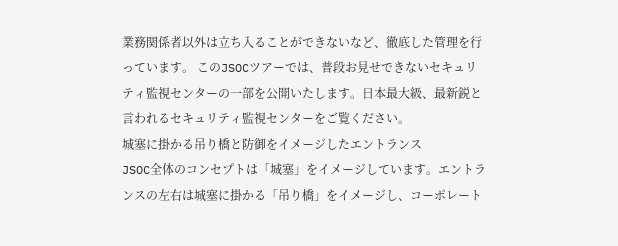業務関係者以外は立ち入ることができないなど、徹底した管理を行っています。 このJSOCツアーでは、普段お見せできないセキュリティ監視センターの一部を公開いたします。日本最大級、最新鋭と言われるセキュリティ監視センターをご覧ください。
城塞に掛かる吊り橋と防御をイメージしたエントランス
JSOC全体のコンセプトは「城塞」をイメージしています。エントランスの左右は城塞に掛かる「吊り橋」をイメージし、コーポレート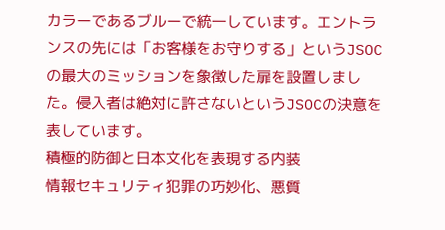カラーであるブルーで統一しています。エントランスの先には「お客様をお守りする」というJSOCの最大のミッションを象徴した扉を設置しました。侵入者は絶対に許さないというJSOCの決意を表しています。
積極的防御と日本文化を表現する内装
情報セキュリティ犯罪の巧妙化、悪質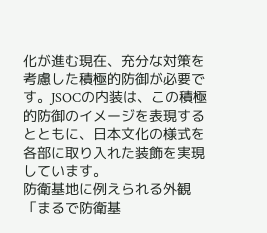化が進む現在、充分な対策を考慮した積極的防御が必要です。JSOCの内装は、この積極的防御のイメージを表現するとともに、日本文化の様式を各部に取り入れた装飾を実現しています。
防衛基地に例えられる外観
「まるで防衛基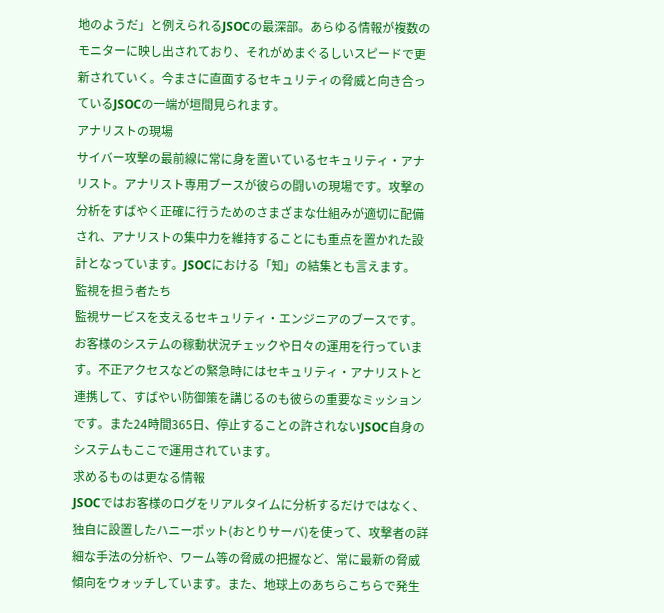地のようだ」と例えられるJSOCの最深部。あらゆる情報が複数のモニターに映し出されており、それがめまぐるしいスピードで更新されていく。今まさに直面するセキュリティの脅威と向き合っているJSOCの一端が垣間見られます。
アナリストの現場
サイバー攻撃の最前線に常に身を置いているセキュリティ・アナリスト。アナリスト専用ブースが彼らの闘いの現場です。攻撃の分析をすばやく正確に行うためのさまざまな仕組みが適切に配備され、アナリストの集中力を維持することにも重点を置かれた設計となっています。JSOCにおける「知」の結集とも言えます。
監視を担う者たち
監視サービスを支えるセキュリティ・エンジニアのブースです。お客様のシステムの稼動状況チェックや日々の運用を行っています。不正アクセスなどの緊急時にはセキュリティ・アナリストと連携して、すばやい防御策を講じるのも彼らの重要なミッションです。また24時間365日、停止することの許されないJSOC自身のシステムもここで運用されています。
求めるものは更なる情報
JSOCではお客様のログをリアルタイムに分析するだけではなく、独自に設置したハニーポット(おとりサーバ)を使って、攻撃者の詳細な手法の分析や、ワーム等の脅威の把握など、常に最新の脅威傾向をウォッチしています。また、地球上のあちらこちらで発生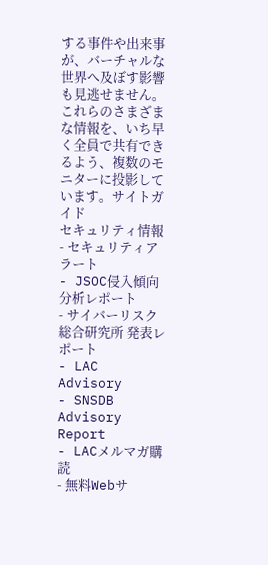する事件や出来事が、バーチャルな世界へ及ぼす影響も見逃せません。これらのさまざまな情報を、いち早く全員で共有できるよう、複数のモニターに投影しています。サイトガイド
セキュリティ情報
- セキュリティアラート
- JSOC侵入傾向分析レポート
- サイバーリスク総合研究所 発表レポート
- LAC Advisory
- SNSDB Advisory Report
- LACメルマガ購読
- 無料Webサ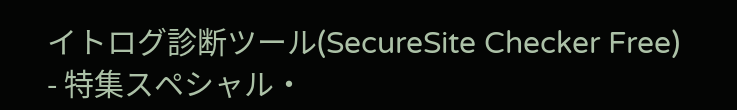イトログ診断ツール(SecureSite Checker Free)
- 特集スペシャル・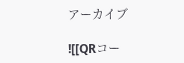アーカイブ

![[QRコー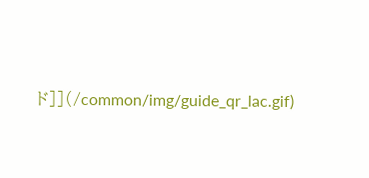ド]](/common/img/guide_qr_lac.gif)